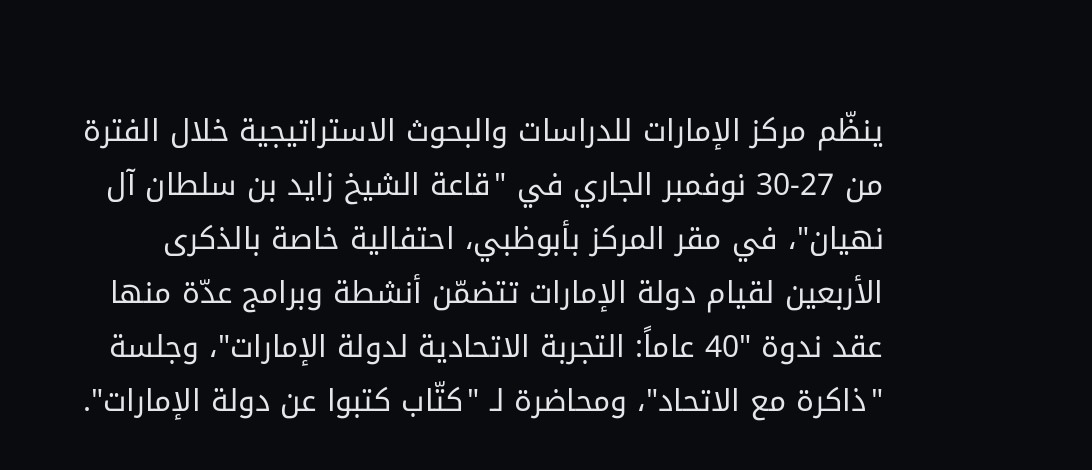ينظّم مركز الإمارات للدراسات والبحوث الاستراتيجية خلال الفترة من 27-30 نوفمبر الجاري في "قاعة الشيخ زايد بن سلطان آل نهيان"، في مقر المركز بأبوظبي، احتفالية خاصة بالذكرى الأربعين لقيام دولة الإمارات تتضمّن أنشطة وبرامج عدّة منها عقد ندوة "40 عاماً: التجربة الاتحادية لدولة الإمارات"، وجلسة "ذاكرة مع الاتحاد"، ومحاضرة لـ "كتّاب كتبوا عن دولة الإمارات".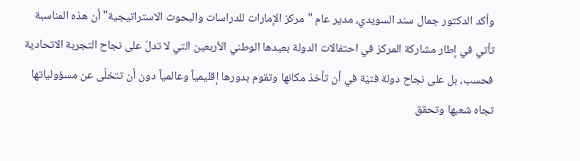وأكد الدكتور جمال سند السويدي، مدير عام "مركز الإمارات للدراسات والبحوث الاستراتيجية" أن هذه المناسبة تأتي في إطار مشاركة المركز في احتفالات الدولة بعيدها الوطني الأربعين التي لا تدلّ على نجاح التجربة الاتحادية فحسب، بل على نجاح دولة فتيّة في أن تأخذ مكانها وتقوم بدورها إقليمياً وعالمياً دون أن تتخلّى عن مسؤولياتها تجاه شعبها وتحقق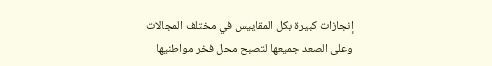إنجازات كبيرة بكل المقاييس في مختلف المجالات وعلى الصعد جميعها لتصبح محل فخر مواطنيها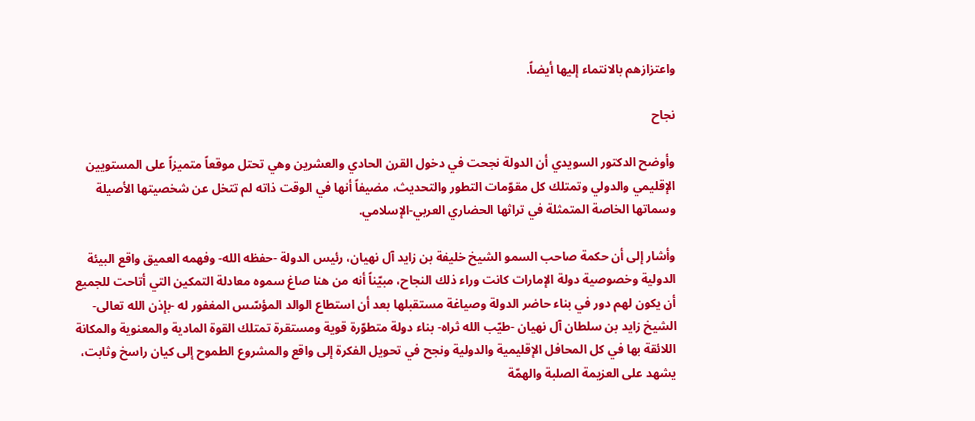واعتزازهم بالانتماء إليها أيضاً.

نجاح

وأوضح الدكتور السويدي أن الدولة نجحت في دخول القرن الحادي والعشرين وهي تحتل موقعاً متميزاً على المستويين الإقليمي والدولي وتمتلك كل مقوّمات التطور والتحديث، مضيفاً أنها في الوقت ذاته لم تتخل عن شخصيتها الأصيلة وسماتها الخاصة المتمثلة في تراثها الحضاري العربي-الإسلامي.

وأشار إلى أن حكمة صاحب السمو الشيخ خليفة بن زايد آل نهيان، رئيس الدولة -حفظه الله- وفهمه العميق واقع البيئة الدولية وخصوصية دولة الإمارات كانت وراء ذلك النجاح، مبيّناً أنه من هنا صاغ سموه معادلة التمكين التي أتاحت للجميع أن يكون لهم دور في بناء حاضر الدولة وصياغة مستقبلها بعد أن استطاع الوالد المؤسّس المغفور له -بإذن الله تعالى- الشيخ زايد بن سلطان آل نهيان -طيّب الله ثراه- بناء دولة متطوّرة قوية ومستقرة تمتلك القوة المادية والمعنوية والمكانة اللائقة بها في كل المحافل الإقليمية والدولية ونجح في تحويل الفكرة إلى واقع والمشروع الطموح إلى كيان راسخ وثابت، يشهد على العزيمة الصلبة والهمّة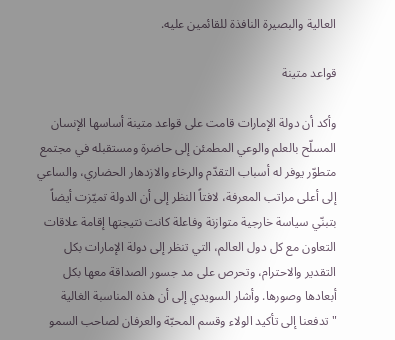العالية والبصيرة النافذة للقائمين عليه.

قواعد متينة

وأكد أن دولة الإمارات قامت على قواعد متينة أساسها الإنسان المسلّح بالعلم والوعي المطمئن إلى حاضرة ومستقبله في مجتمع متطوّر يوفر له أسباب التقدّم والرخاء والازدهار الحضاري، والساعي إلى أعلى مراتب المعرفة، لافتاً النظر إلى أن الدولة تميّزت أيضاً بتبنّي سياسة خارجية متوازنة وفاعلة كانت نتيجتها إقامة علاقات التعاون مع كل دول العالم، التي تنظر إلى دولة الإمارات بكل التقدير والاحترام، وتحرص على مد جسور الصداقة معها بكل أبعادها وصورها. وأشار السويدي إلى أن هذه المناسبة الغالية "تدفعنا إلى تأكيد الولاء وقسم المحبّة والعرفان لصاحب السمو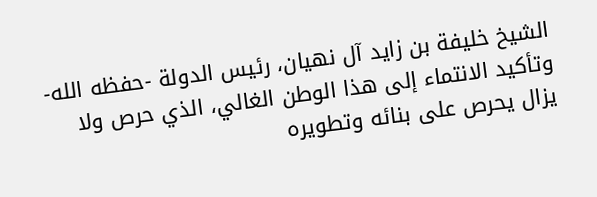الشيخ خليفة بن زايد آل نهيان، رئيس الدولة -حفظه الله- وتأكيد الانتماء إلى هذا الوطن الغالي، الذي حرص ولا يزال يحرص على بنائه وتطويره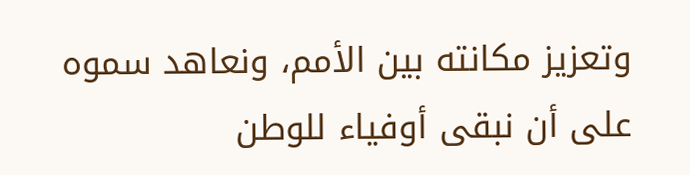وتعزيز مكانته بين الأمم، ونعاهد سموه على أن نبقى أوفياء للوطن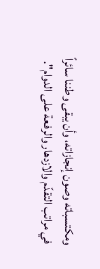ومكتسباته وصون إنجازاته، وأن يبقى وطننا سائراً في مراتب التقدّم والازدهار والرفعة على الدوام".